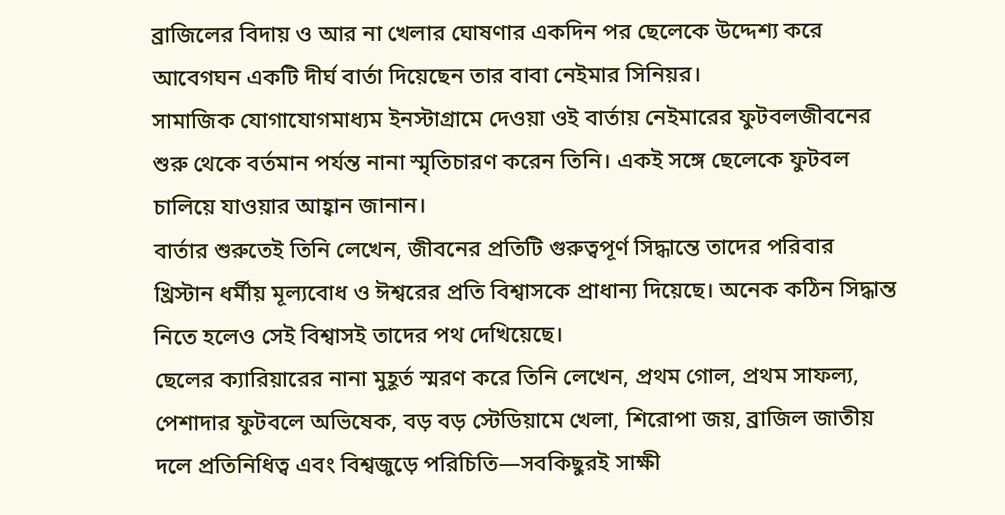ব্রাজিলের বিদায় ও আর না খেলার ঘোষণার একদিন পর ছেলেকে উদ্দেশ্য করে আবেগঘন একটি দীর্ঘ বার্তা দিয়েছেন তার বাবা নেইমার সিনিয়র।
সামাজিক যোগাযোগমাধ্যম ইনস্টাগ্রামে দেওয়া ওই বার্তায় নেইমারের ফুটবলজীবনের শুরু থেকে বর্তমান পর্যন্ত নানা স্মৃতিচারণ করেন তিনি। একই সঙ্গে ছেলেকে ফুটবল চালিয়ে যাওয়ার আহ্বান জানান।
বার্তার শুরুতেই তিনি লেখেন, জীবনের প্রতিটি গুরুত্বপূর্ণ সিদ্ধান্তে তাদের পরিবার খ্রিস্টান ধর্মীয় মূল্যবোধ ও ঈশ্বরের প্রতি বিশ্বাসকে প্রাধান্য দিয়েছে। অনেক কঠিন সিদ্ধান্ত নিতে হলেও সেই বিশ্বাসই তাদের পথ দেখিয়েছে।
ছেলের ক্যারিয়ারের নানা মুহূর্ত স্মরণ করে তিনি লেখেন, প্রথম গোল, প্রথম সাফল্য, পেশাদার ফুটবলে অভিষেক, বড় বড় স্টেডিয়ামে খেলা, শিরোপা জয়, ব্রাজিল জাতীয় দলে প্রতিনিধিত্ব এবং বিশ্বজুড়ে পরিচিতি—সবকিছুরই সাক্ষী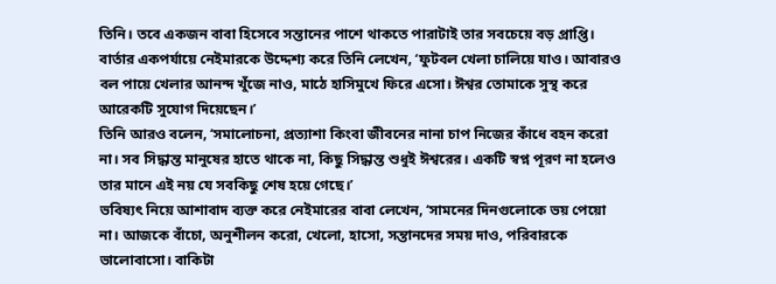তিনি। তবে একজন বাবা হিসেবে সন্তানের পাশে থাকতে পারাটাই তার সবচেয়ে বড় প্রাপ্তি।
বার্তার একপর্যায়ে নেইমারকে উদ্দেশ্য করে তিনি লেখেন, ‘ফুটবল খেলা চালিয়ে যাও। আবারও বল পায়ে খেলার আনন্দ খুঁজে নাও, মাঠে হাসিমুখে ফিরে এসো। ঈশ্বর তোমাকে সুস্থ করে আরেকটি সুযোগ দিয়েছেন।’
তিনি আরও বলেন, ‘সমালোচনা, প্রত্যাশা কিংবা জীবনের নানা চাপ নিজের কাঁধে বহন করো না। সব সিদ্ধান্ত মানুষের হাতে থাকে না, কিছু সিদ্ধান্ত শুধুই ঈশ্বরের। একটি স্বপ্ন পূরণ না হলেও তার মানে এই নয় যে সবকিছু শেষ হয়ে গেছে।’
ভবিষ্যৎ নিয়ে আশাবাদ ব্যক্ত করে নেইমারের বাবা লেখেন, ‘সামনের দিনগুলোকে ভয় পেয়ো না। আজকে বাঁচো, অনুশীলন করো, খেলো, হাসো, সন্তানদের সময় দাও, পরিবারকে ভালোবাসো। বাকিটা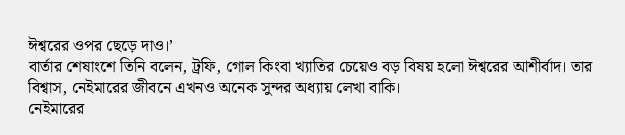ঈশ্বরের ওপর ছেড়ে দাও।’
বার্তার শেষাংশে তিনি বলেন, ট্রফি, গোল কিংবা খ্যাতির চেয়েও বড় বিষয় হলো ঈশ্বরের আশীর্বাদ। তার বিশ্বাস, নেইমারের জীবনে এখনও অনেক সুন্দর অধ্যায় লেখা বাকি।
নেইমারের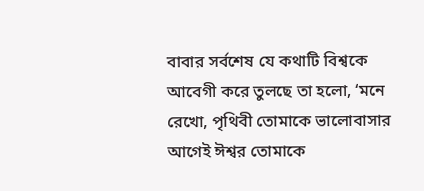বাবার সর্বশেষ যে কথাটি বিশ্বকে আবেগী করে তুলছে তা হলো, ‘মনে রেখো, পৃথিবী তোমাকে ভালোবাসার আগেই ঈশ্বর তোমাকে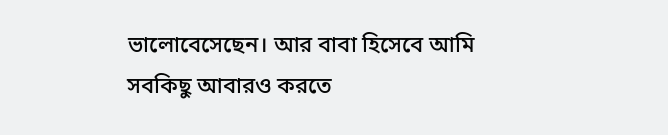ভালোবেসেছেন। আর বাবা হিসেবে আমি সবকিছু আবারও করতে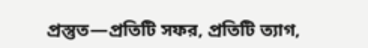প্রস্তুত—প্রতিটি সফর, প্রতিটি ত্যাগ,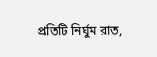প্রতিটি নির্ঘুম রাত,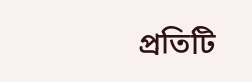প্রতিটি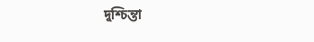দুশ্চিন্তা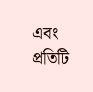এবং প্রতিটি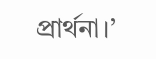প্রার্থনা।’